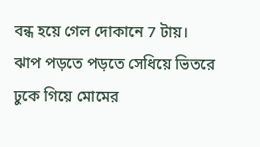বন্ধ হয়ে গেল দোকানে 7 টায়।
ঝাপ পড়তে পড়তে সেধিয়ে ভিতরে ঢুকে গিয়ে মোমের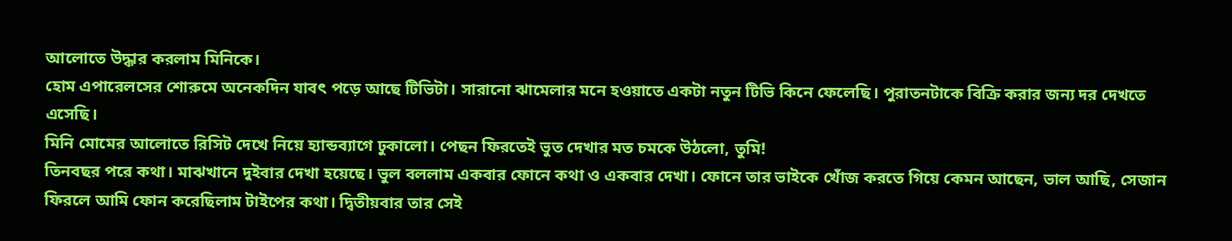আলোতে উদ্ধার করলাম মিনিকে।
হোম এপারেলসের শোরুমে অনেকদিন যাবৎ পড়ে আছে টিভিটা। সারানো ঝামেলার মনে হওয়াতে একটা নতুন টিভি কিনে ফেলেছি। পুরাতনটাকে বিক্রি করার জন্য দর দেখতে এসেছি।
মিনি মোমের আলোতে রিসিট দেখে নিয়ে হ্যান্ডব্যাগে ঢুকালো। পেছন ফিরতেই ভুত দেখার মত চমকে উঠলো, তুমি!
তিনবছর পরে কথা। মাঝখানে দুইবার দেখা হয়েছে। ভুল বললাম একবার ফোনে কথা ও একবার দেখা। ফোনে তার ভাইকে খোঁজ করতে গিয়ে কেমন আছেন, ভাল আছি, সেজান ফিরলে আমি ফোন করেছিলাম টাইপের কথা। দ্বিতীয়বার তার সেই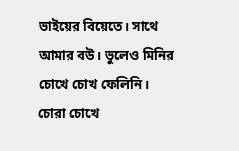ভাইয়ের বিয়েতে। সাথে আমার বউ। ভুলেও মিনির চোখে চোখ ফেলিনি। চোরা চোখে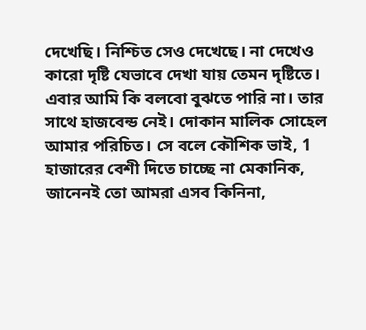দেখেছি। নিশ্চিত সেও দেখেছে। না দেখেও কারো দৃষ্টি যেভাবে দেখা যায় তেমন দৃষ্টিতে।
এবার আমি কি বলবো বুঝতে পারি না। তার সাথে হাজবেন্ড নেই। দোকান মালিক সোহেল আমার পরিচিত। সে বলে কৌশিক ভাই, 1 হাজারের বেশী দিতে চাচ্ছে না মেকানিক, জানেনই তো আমরা এসব কিনিনা,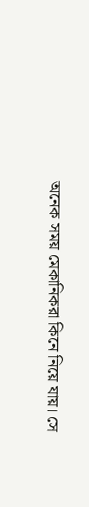অনেক সময় মেকানিকরা কিনে নিয়ে যায়। সে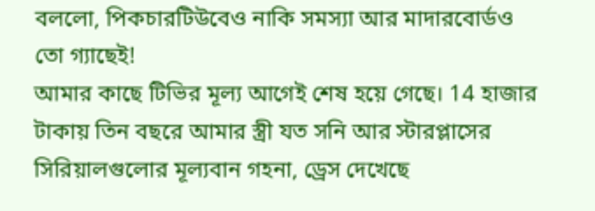বললো, পিকচারটিউবেও নাকি সমস্যা আর মাদারবোর্ডও তো গ্যাছেই!
আমার কাছে টিভির মূল্য আগেই শেষ হয়ে গেছে। 14 হাজার টাকায় তিন বছরে আমার স্ত্রী যত সনি আর স্টারপ্লাসের সিরিয়ালগুলোর মূল্যবান গহনা, ড্রেস দেখেছে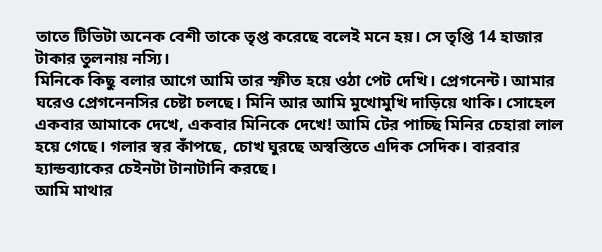তাতে টিভিটা অনেক বেশী তাকে তৃপ্ত করেছে বলেই মনে হয়। সে তৃপ্তি 14 হাজার টাকার তুলনায় নস্যি।
মিনিকে কিছু বলার আগে আমি তার স্ফীত হয়ে ওঠা পেট দেখি। প্রেগনেন্ট। আমার ঘরেও প্রেগনেনসির চেষ্টা চলছে। মিনি আর আমি মুখোমুখি দাড়িয়ে থাকি। সোহেল একবার আমাকে দেখে, একবার মিনিকে দেখে! আমি টের পাচ্ছি মিনির চেহারা লাল হয়ে গেছে। গলার স্বর কাঁপছে, চোখ ঘুরছে অস্বস্তিতে এদিক সেদিক। বারবার হ্যান্ডব্যাকের চেইনটা টানাটানি করছে।
আমি মাথার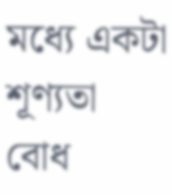মধ্যে একটা শূণ্যতা বোধ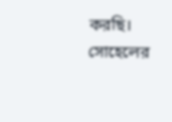করছি। সোহেলের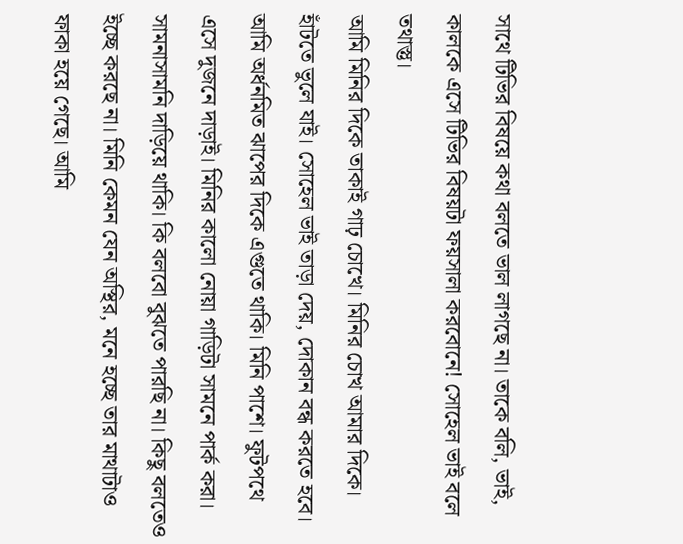সাথে টিভির বিষয়ে কথা বলতে ভাল লাগছে না। তাকে বলি, ভাই, কালকে এসে টিভির বিষয়টা ফয়সালা করবোনে! সোহেল ভাই বলে তথাস্তু।
আমি মিনির দিকে তাকাই গাঢ় চোখে। মিনির চোখ আমার দিকে। হাঁটতে ভুলে যাই। সোহেল ভাই তাড়া দেয়, দোকান বন্ধ করতে হবে।
আমি অর্ধনমিত ঝাপের দিকে এগুতে থাকি। মিনি পাশে। ফুটপথে এসে দুজনে দাড়াই। মিনির কালো নোয়া গাড়িটা সামনে পার্ক করা। সামনাসামনি দাড়িয়ে থাকি। কি বলবো বুঝতে পারছি না। কিছু বলতেও ইচ্ছে করছে না। মিনি কেমন যেন অস্থির, মনে হচ্ছে তার মাথাটাও ফাকা হয়ে গেছে। আমি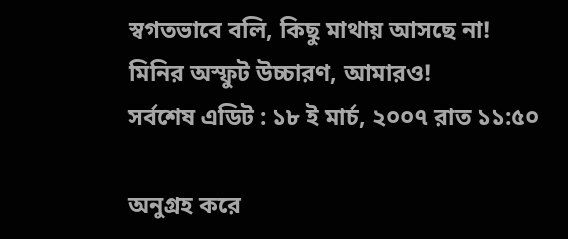স্বগতভাবে বলি, কিছু মাথায় আসছে না!
মিনির অস্ফুট উচ্চারণ, আমারও!
সর্বশেষ এডিট : ১৮ ই মার্চ, ২০০৭ রাত ১১:৫০

অনুগ্রহ করে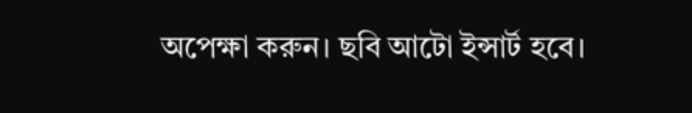অপেক্ষা করুন। ছবি আটো ইন্সার্ট হবে।